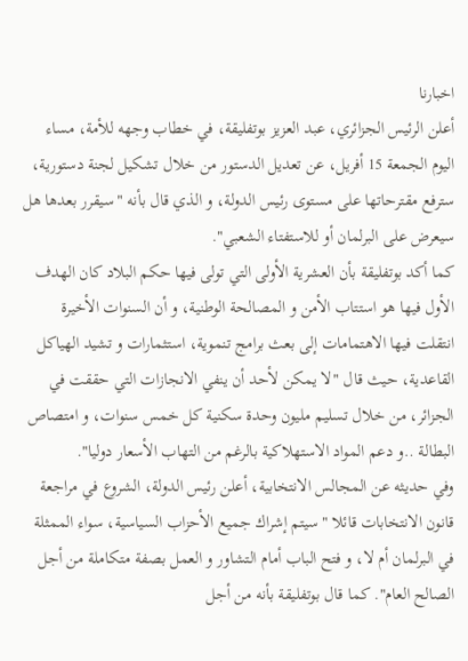اخبارنا
أعلن الرئيس الجزائري، عبد العزيز بوتفليقة، في خطاب وجهه للأمة، مساء اليوم الجمعة 15 أفريل، عن تعديل الدستور من خلال تشكيل لجنة دستورية، سترفع مقترحاتها على مستوى رئيس الدولة، و الذي قال بأنه "سيقرر بعدها هل سيعرض على البرلمان أو للاستفتاء الشعبي".
كما أكد بوتفليقة بأن العشرية الأولى التي تولى فيها حكم البلاد كان الهدف الأول فيها هو استتاب الأمن و المصالحة الوطنية، و أن السنوات الأخيرة انتقلت فيها الاهتمامات إلى بعث برامج تنموية، استثمارات و تشيد الهياكل القاعدية، حيث قال "لا يمكن لأحد أن ينفي الانجازات التي حققت في الجزائر، من خلال تسليم مليون وحدة سكنية كل خمس سنوات، و امتصاص البطالة ..و دعم المواد الاستهلاكية بالرغم من التهاب الأسعار دوليا".
وفي حديثه عن المجالس الانتخابية، أعلن رئيس الدولة، الشروع في مراجعة قانون الانتخابات قائلا "سيتم إشراك جميع الأحزاب السياسية، سواء الممثلة في البرلمان أم لا، و فتح الباب أمام التشاور و العمل بصفة متكاملة من أجل الصالح العام". كما قال بوتفليقة بأنه من أجل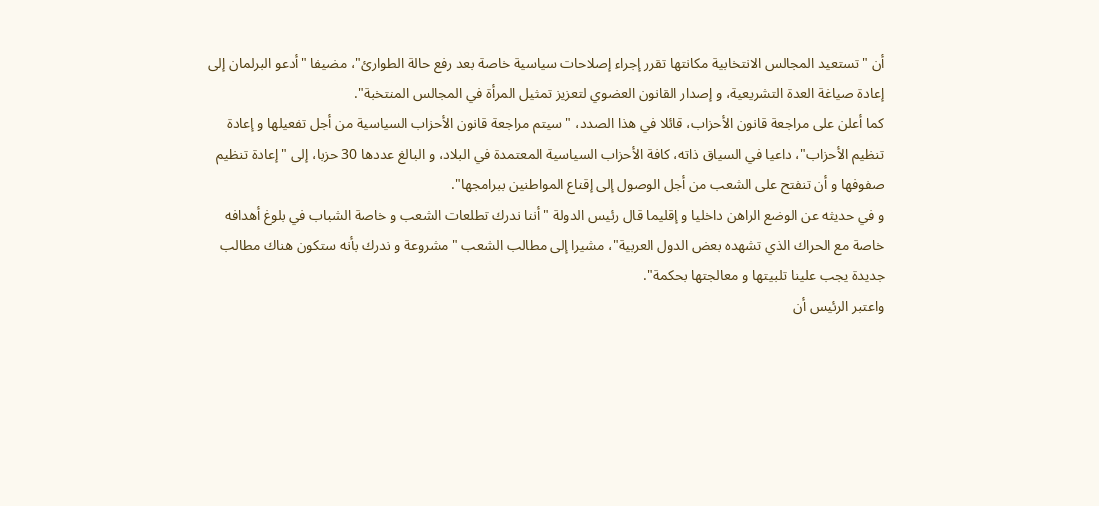أن "تستعيد المجالس الانتخابية مكانتها تقرر إجراء إصلاحات سياسية خاصة بعد رفع حالة الطوارئ"، مضيفا "أدعو البرلمان إلى إعادة صياغة العدة التشريعية، و إصدار القانون العضوي لتعزيز تمثيل المرأة في المجالس المنتخبة".
كما أعلن على مراجعة قانون الأحزاب، قائلا في هذا الصدد، "سيتم مراجعة قانون الأحزاب السياسية من أجل تفعيلها و إعادة تنظيم الأحزاب"، داعيا في السياق ذاته، كافة الأحزاب السياسية المعتمدة في البلاد، و البالغ عددها 30 حزبا، إلى "إعادة تنظيم صفوفها و أن تنفتح على الشعب من أجل الوصول إلى إقناع المواطنين ببرامجها".
و في حديثه عن الوضع الراهن داخليا و إقليما قال رئيس الدولة "أننا ندرك تطلعات الشعب و خاصة الشباب في بلوغ أهدافه خاصة مع الحراك الذي تشهده بعض الدول العربية"، مشيرا إلى مطالب الشعب "مشروعة و ندرك بأنه ستكون هناك مطالب جديدة يجب علينا تلبيتها و معالجتها بحكمة".
واعتبر الرئيس أن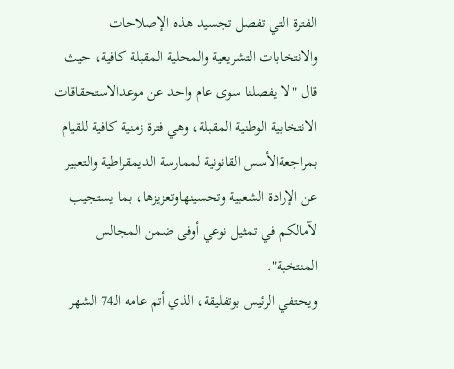الفترة التي تفصل تجسيد هذه الإصلاحات والانتخابات التشريعية والمحلية المقبلة كافية، حيث قال "لا يفصلنا سوى عام واحد عن موعدالاستحقاقات الانتخابية الوطنية المقبلة، وهي فترة زمنية كافية للقيام بمراجعةالأسس القانونية لممارسة الديمقراطية والتعبير عن الإرادة الشعبية وتحسينهاوتعزيزها، بما يستجيب لآمالكم في تمثيل نوعي أوفى ضمن المجالس المنتخبة".
ويحتفي الرئيس بوتفليقة، الذي أتم عامه الـ74 الشهر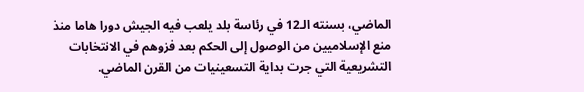الماضي، بسنته الـ12 في رئاسة بلد يلعب فيه الجيش دورا هاما منذ منع الإسلاميين من الوصول إلى الحكم بعد فزوهم في الانتخابات التشريعية التي جرت بداية التسعينيات من القرن الماضي.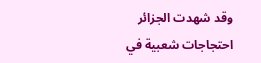وقد شهدت الجزائر احتجاجات شعبية في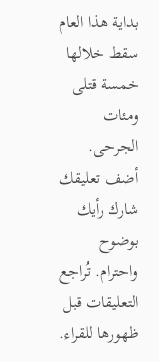بداية هذا العام سقط خلالها خمسة قتلى ومئات الجرحى.
أضف تعليقك
شارك رأيك بوضوح واحترام. تُراجع التعليقات قبل ظهورها للقراء.